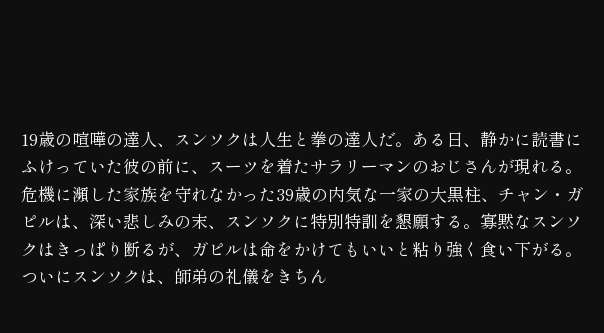19歳の喧嘩の達人、スンソクは人生と拳の達人だ。ある日、静かに読書にふけっていた彼の前に、スーツを着たサラリーマンのおじさんが現れる。危機に瀕した家族を守れなかった39歳の内気な一家の大黒柱、チャン・ガピルは、深い悲しみの末、スンソクに特別特訓を懇願する。寡黙なスンソクはきっぱり断るが、ガピルは命をかけてもいいと粘り強く食い下がる。ついにスンソクは、師弟の礼儀をきちん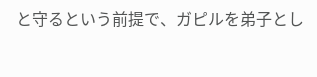と守るという前提で、ガピルを弟子とし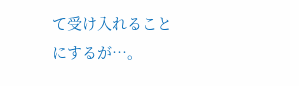て受け入れることにするが…。